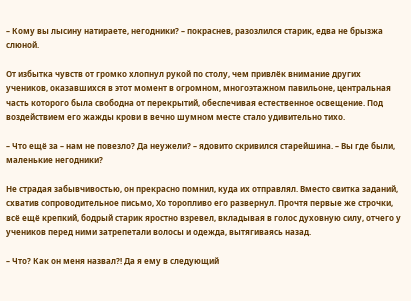– Кому вы лысину натираете, негодники? – покраснев, разозлился старик, едва не брызжа слюной.

От избытка чувств от громко хлопнул рукой по столу, чем привлёк внимание других учеников, оказавшихся в этот момент в огромном, многоэтажном павильоне, центральная часть которого была свободна от перекрытий, обеспечивая естественное освещение. Под воздействием его жажды крови в вечно шумном месте стало удивительно тихо.

– Что ещё за – нам не повезло? Да неужели? – ядовито скривился старейшина. – Вы где были, маленькие негодники?

Не страдая забывчивостью, он прекрасно помнил, куда их отправлял. Вместо свитка заданий, схватив сопроводительное письмо, Хо торопливо его развернул. Прочтя первые же строчки, всё ещё крепкий, бодрый старик яростно взревел, вкладывая в голос духовную силу, отчего у учеников перед ними затрепетали волосы и одежда, вытягиваясь назад.

– Что? Как он меня назвал?! Да я ему в следующий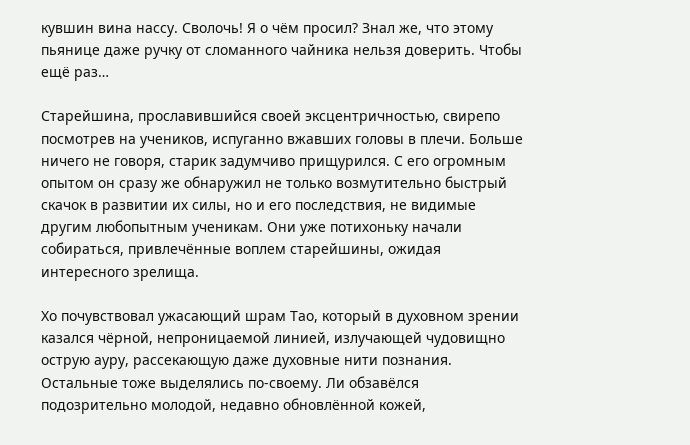кувшин вина нассу. Сволочь! Я о чём просил? Знал же, что этому пьянице даже ручку от сломанного чайника нельзя доверить. Чтобы ещё раз…

Старейшина, прославившийся своей эксцентричностью, свирепо посмотрев на учеников, испуганно вжавших головы в плечи. Больше ничего не говоря, старик задумчиво прищурился. С его огромным опытом он сразу же обнаружил не только возмутительно быстрый скачок в развитии их силы, но и его последствия, не видимые другим любопытным ученикам. Они уже потихоньку начали собираться, привлечённые воплем старейшины, ожидая интересного зрелища.

Хо почувствовал ужасающий шрам Тао, который в духовном зрении казался чёрной, непроницаемой линией, излучающей чудовищно острую ауру, рассекающую даже духовные нити познания. Остальные тоже выделялись по-своему. Ли обзавёлся подозрительно молодой, недавно обновлённой кожей,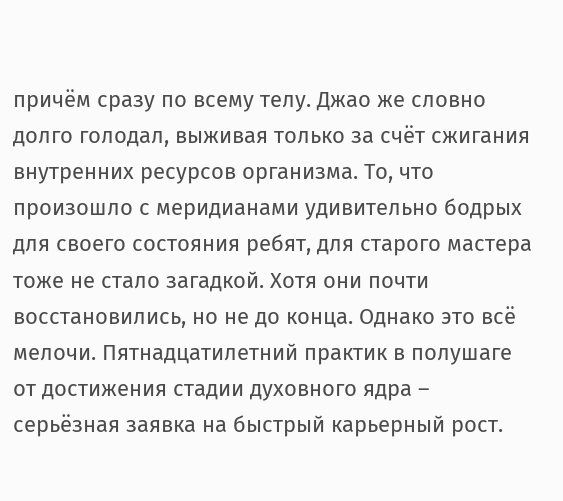причём сразу по всему телу. Джао же словно долго голодал, выживая только за счёт сжигания внутренних ресурсов организма. То, что произошло с меридианами удивительно бодрых для своего состояния ребят, для старого мастера тоже не стало загадкой. Хотя они почти восстановились, но не до конца. Однако это всё мелочи. Пятнадцатилетний практик в полушаге от достижения стадии духовного ядра – серьёзная заявка на быстрый карьерный рост.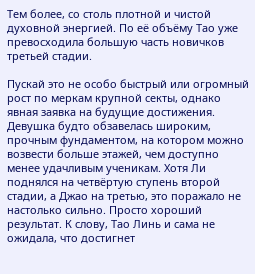Тем более, со столь плотной и чистой духовной энергией. По её объёму Тао уже превосходила большую часть новичков третьей стадии.

Пускай это не особо быстрый или огромный рост по меркам крупной секты, однако явная заявка на будущие достижения. Девушка будто обзавелась широким, прочным фундаментом, на котором можно возвести больше этажей, чем доступно менее удачливым ученикам. Хотя Ли поднялся на четвёртую ступень второй стадии, а Джао на третью, это поражало не настолько сильно. Просто хороший результат. К слову, Тао Линь и сама не ожидала, что достигнет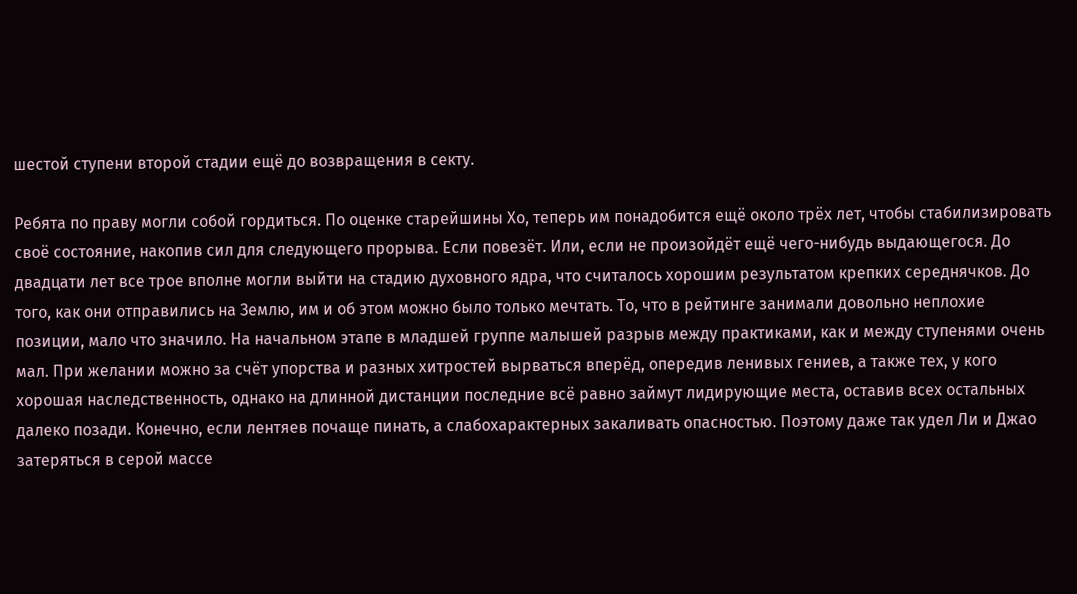шестой ступени второй стадии ещё до возвращения в секту.

Ребята по праву могли собой гордиться. По оценке старейшины Хо, теперь им понадобится ещё около трёх лет, чтобы стабилизировать своё состояние, накопив сил для следующего прорыва. Если повезёт. Или, если не произойдёт ещё чего-нибудь выдающегося. До двадцати лет все трое вполне могли выйти на стадию духовного ядра, что считалось хорошим результатом крепких середнячков. До того, как они отправились на Землю, им и об этом можно было только мечтать. То, что в рейтинге занимали довольно неплохие позиции, мало что значило. На начальном этапе в младшей группе малышей разрыв между практиками, как и между ступенями очень мал. При желании можно за счёт упорства и разных хитростей вырваться вперёд, опередив ленивых гениев, а также тех, у кого хорошая наследственность, однако на длинной дистанции последние всё равно займут лидирующие места, оставив всех остальных далеко позади. Конечно, если лентяев почаще пинать, а слабохарактерных закаливать опасностью. Поэтому даже так удел Ли и Джао затеряться в серой массе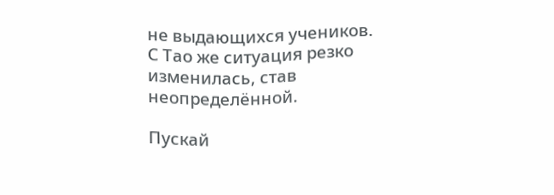не выдающихся учеников. С Тао же ситуация резко изменилась, став неопределённой.

Пускай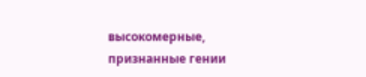высокомерные, признанные гении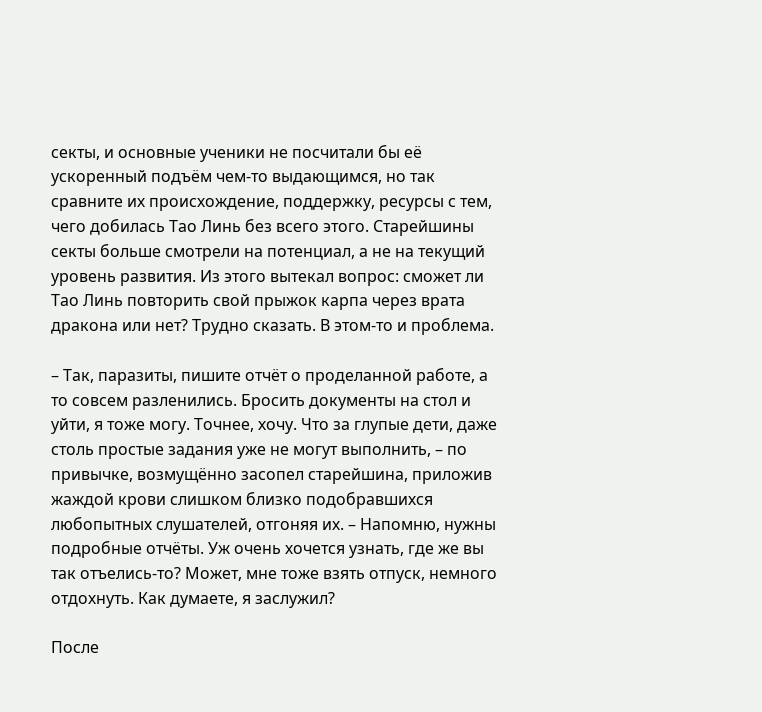секты, и основные ученики не посчитали бы её ускоренный подъём чем-то выдающимся, но так сравните их происхождение, поддержку, ресурсы с тем, чего добилась Тао Линь без всего этого. Старейшины секты больше смотрели на потенциал, а не на текущий уровень развития. Из этого вытекал вопрос: сможет ли Тао Линь повторить свой прыжок карпа через врата дракона или нет? Трудно сказать. В этом-то и проблема.

– Так, паразиты, пишите отчёт о проделанной работе, а то совсем разленились. Бросить документы на стол и уйти, я тоже могу. Точнее, хочу. Что за глупые дети, даже столь простые задания уже не могут выполнить, – по привычке, возмущённо засопел старейшина, приложив жаждой крови слишком близко подобравшихся любопытных слушателей, отгоняя их. – Напомню, нужны подробные отчёты. Уж очень хочется узнать, где же вы так отъелись-то? Может, мне тоже взять отпуск, немного отдохнуть. Как думаете, я заслужил?

После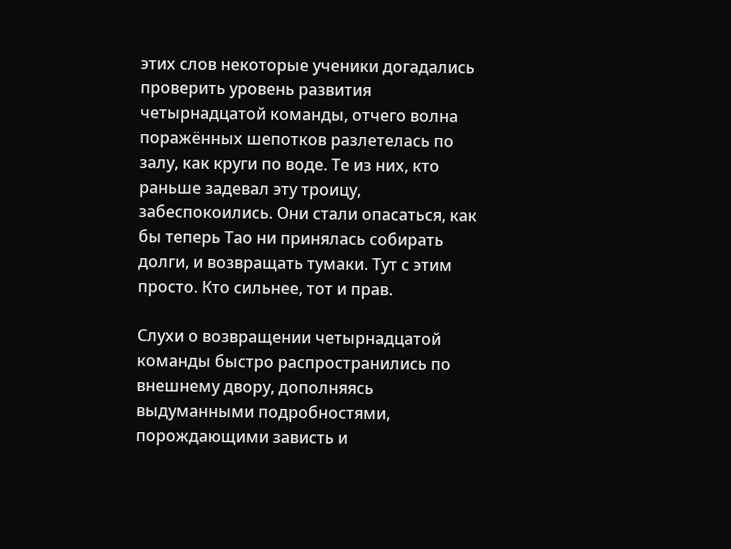этих слов некоторые ученики догадались проверить уровень развития четырнадцатой команды, отчего волна поражённых шепотков разлетелась по залу, как круги по воде. Те из них, кто раньше задевал эту троицу, забеспокоились. Они стали опасаться, как бы теперь Тао ни принялась собирать долги, и возвращать тумаки. Тут с этим просто. Кто сильнее, тот и прав.

Слухи о возвращении четырнадцатой команды быстро распространились по внешнему двору, дополняясь выдуманными подробностями, порождающими зависть и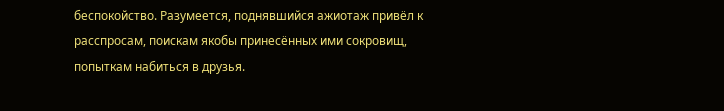беспокойство. Разумеется, поднявшийся ажиотаж привёл к расспросам, поискам якобы принесённых ими сокровищ, попыткам набиться в друзья.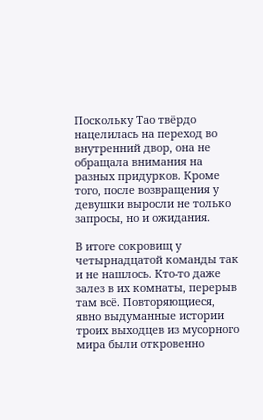Поскольку Тао твёрдо нацелилась на переход во внутренний двор, она не обращала внимания на разных придурков. Кроме того, после возвращения у девушки выросли не только запросы, но и ожидания.

В итоге сокровищ у четырнадцатой команды так и не нашлось. Кто-то даже залез в их комнаты, перерыв там всё. Повторяющиеся, явно выдуманные истории троих выходцев из мусорного мира были откровенно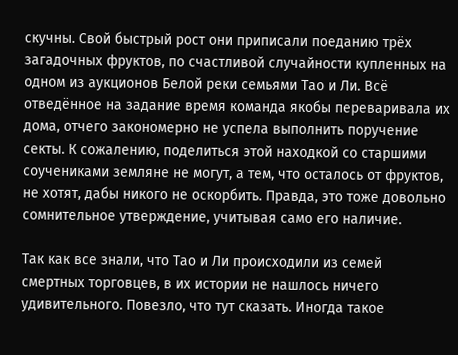скучны. Свой быстрый рост они приписали поеданию трёх загадочных фруктов, по счастливой случайности купленных на одном из аукционов Белой реки семьями Тао и Ли. Всё отведённое на задание время команда якобы переваривала их дома, отчего закономерно не успела выполнить поручение секты. К сожалению, поделиться этой находкой со старшими соучениками земляне не могут, а тем, что осталось от фруктов, не хотят, дабы никого не оскорбить. Правда, это тоже довольно сомнительное утверждение, учитывая само его наличие.

Так как все знали, что Тао и Ли происходили из семей смертных торговцев, в их истории не нашлось ничего удивительного. Повезло, что тут сказать. Иногда такое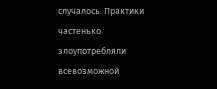случалось. Практики частенько злоупотребляли всевозможной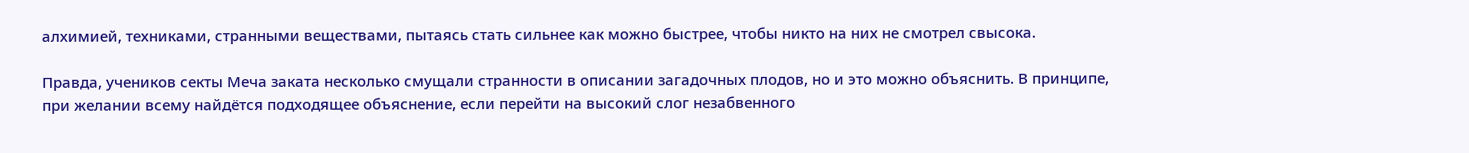алхимией, техниками, странными веществами, пытаясь стать сильнее как можно быстрее, чтобы никто на них не смотрел свысока.

Правда, учеников секты Меча заката несколько смущали странности в описании загадочных плодов, но и это можно объяснить. В принципе, при желании всему найдётся подходящее объяснение, если перейти на высокий слог незабвенного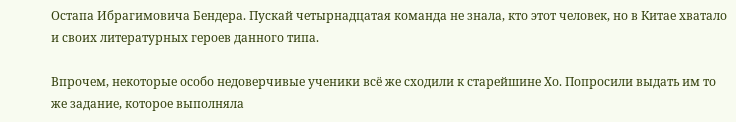Остапа Ибрагимовича Бендера. Пускай четырнадцатая команда не знала, кто этот человек, но в Китае хватало и своих литературных героев данного типа.

Впрочем, некоторые особо недоверчивые ученики всё же сходили к старейшине Хо. Попросили выдать им то же задание, которое выполняла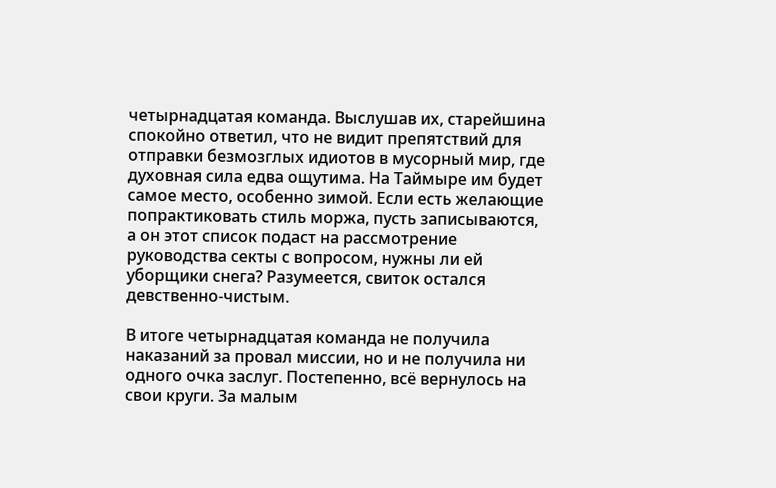четырнадцатая команда. Выслушав их, старейшина спокойно ответил, что не видит препятствий для отправки безмозглых идиотов в мусорный мир, где духовная сила едва ощутима. На Таймыре им будет самое место, особенно зимой. Если есть желающие попрактиковать стиль моржа, пусть записываются, а он этот список подаст на рассмотрение руководства секты с вопросом, нужны ли ей уборщики снега? Разумеется, свиток остался девственно-чистым.

В итоге четырнадцатая команда не получила наказаний за провал миссии, но и не получила ни одного очка заслуг. Постепенно, всё вернулось на свои круги. За малым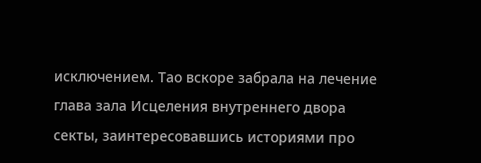исключением. Тао вскоре забрала на лечение глава зала Исцеления внутреннего двора секты, заинтересовавшись историями про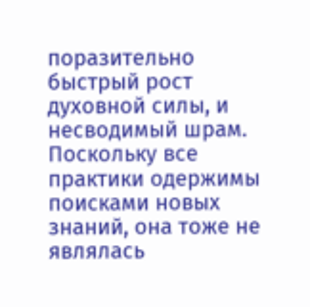поразительно быстрый рост духовной силы, и несводимый шрам. Поскольку все практики одержимы поисками новых знаний, она тоже не являлась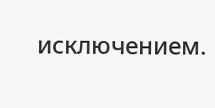исключением.